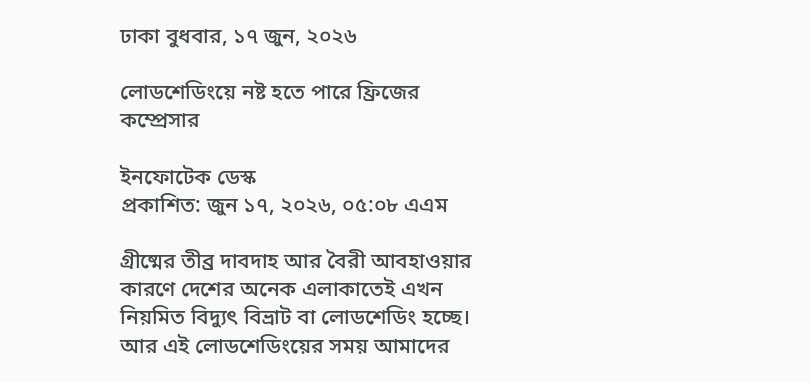ঢাকা বুধবার, ১৭ জুন, ২০২৬

লোডশেডিংয়ে নষ্ট হতে পারে ফ্রিজের কম্প্রেসার

ইনফোটেক ডেস্ক
প্রকাশিত: জুন ১৭, ২০২৬, ০৫:০৮ এএম

গ্রীষ্মের তীব্র দাবদাহ আর বৈরী আবহাওয়ার কারণে দেশের অনেক এলাকাতেই এখন নিয়মিত বিদ্যুৎ বিভ্রাট বা লোডশেডিং হচ্ছে। আর এই লোডশেডিংয়ের সময় আমাদের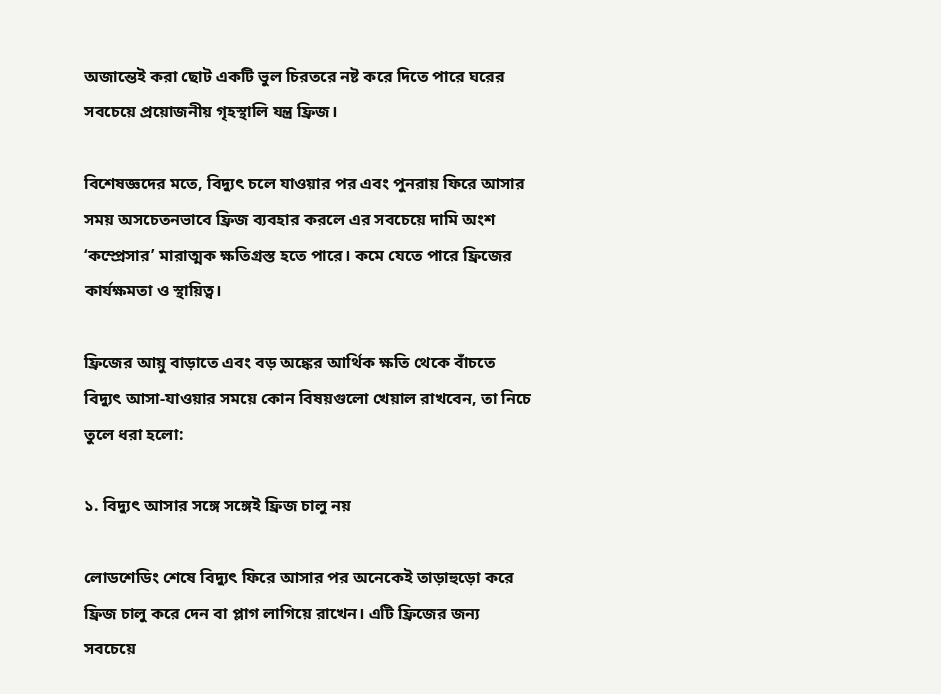অজান্তেই করা ছোট একটি ভুল চিরতরে নষ্ট করে দিতে পারে ঘরের সবচেয়ে প্রয়োজনীয় গৃহস্থালি যন্ত্র ফ্রিজ।

বিশেষজ্ঞদের মতে, বিদ্যুৎ চলে যাওয়ার পর এবং পুনরায় ফিরে আসার সময় অসচেতনভাবে ফ্রিজ ব্যবহার করলে এর সবচেয়ে দামি অংশ ‘কম্প্রেসার’ মারাত্মক ক্ষতিগ্রস্ত হতে পারে। কমে যেতে পারে ফ্রিজের কার্যক্ষমতা ও স্থায়িত্ব।

ফ্রিজের আয়ু বাড়াতে এবং বড় অঙ্কের আর্থিক ক্ষতি থেকে বাঁচতে বিদ্যুৎ আসা-যাওয়ার সময়ে কোন বিষয়গুলো খেয়াল রাখবেন, তা নিচে তুলে ধরা হলো:

১. বিদ্যুৎ আসার সঙ্গে সঙ্গেই ফ্রিজ চালু নয়

লোডশেডিং শেষে বিদ্যুৎ ফিরে আসার পর অনেকেই তাড়াহুড়ো করে ফ্রিজ চালু করে দেন বা প্লাগ লাগিয়ে রাখেন। এটি ফ্রিজের জন্য সবচেয়ে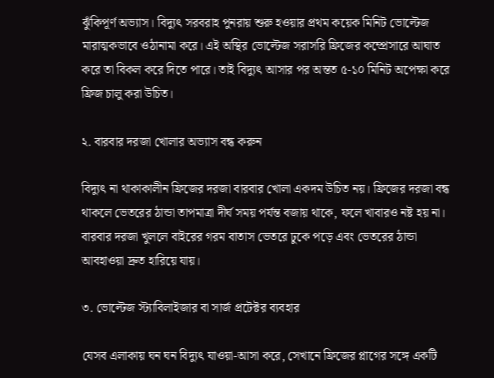ঝুঁকিপূর্ণ অভ্যাস। বিদ্যুৎ সরবরাহ পুনরায় শুরু হওয়ার প্রথম কয়েক মিনিট ভোল্টেজ মারাত্মকভাবে ওঠানামা করে। এই অস্থির ভোল্টেজ সরাসরি ফ্রিজের কম্প্রেসারে আঘাত করে তা বিকল করে দিতে পারে। তাই বিদ্যুৎ আসার পর অন্তত ৫-১০ মিনিট অপেক্ষা করে ফ্রিজ চালু করা উচিত।

২. বারবার দরজা খোলার অভ্যাস বন্ধ করুন

বিদ্যুৎ না থাকাকালীন ফ্রিজের দরজা বারবার খোলা একদম উচিত নয়। ফ্রিজের দরজা বন্ধ থাকলে ভেতরের ঠান্ডা তাপমাত্রা দীর্ঘ সময় পর্যন্ত বজায় থাকে, ফলে খাবারও নষ্ট হয় না। বারবার দরজা খুললে বাইরের গরম বাতাস ভেতরে ঢুকে পড়ে এবং ভেতরের ঠান্ডা আবহাওয়া দ্রুত হারিয়ে যায়।

৩. ভোল্টেজ স্ট্যাবিলাইজার বা সার্জ প্রটেক্টর ব্যবহার

যেসব এলাকায় ঘন ঘন বিদ্যুৎ যাওয়া-আসা করে, সেখানে ফ্রিজের প্লাগের সঙ্গে একটি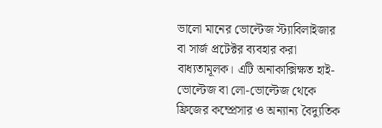ভালো মানের ভোল্টেজ স্ট্যাবিলাইজার বা সার্জ প্রটেক্টর ব্যবহার করা বাধ্যতামূলক। এটি অনাকাক্সিক্ষত হাই-ভোল্টেজ বা লো-ভোল্টেজ থেকে ফ্রিজের কম্প্রেসার ও অন্যান্য বৈদ্যুতিক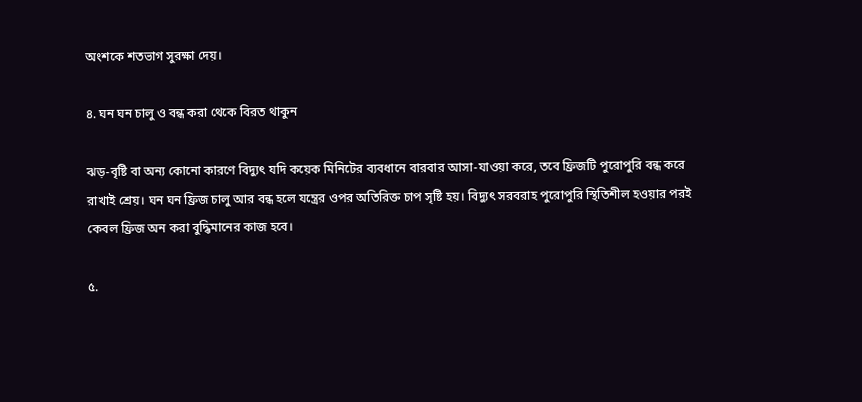অংশকে শতভাগ সুরক্ষা দেয়।

৪. ঘন ঘন চালু ও বন্ধ করা থেকে বিরত থাকুন

ঝড়-বৃষ্টি বা অন্য কোনো কারণে বিদ্যুৎ যদি কয়েক মিনিটের ব্যবধানে বারবার আসা-যাওয়া করে, তবে ফ্রিজটি পুরোপুরি বন্ধ করে রাখাই শ্রেয়। ঘন ঘন ফ্রিজ চালু আর বন্ধ হলে যন্ত্রের ওপর অতিরিক্ত চাপ সৃষ্টি হয়। বিদ্যুৎ সরবরাহ পুরোপুরি স্থিতিশীল হওয়ার পরই কেবল ফ্রিজ অন করা বুদ্ধিমানের কাজ হবে।

৫.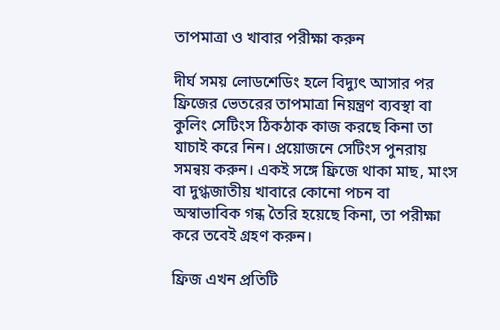তাপমাত্রা ও খাবার পরীক্ষা করুন

দীর্ঘ সময় লোডশেডিং হলে বিদ্যুৎ আসার পর ফ্রিজের ভেতরের তাপমাত্রা নিয়ন্ত্রণ ব্যবস্থা বা কুলিং সেটিংস ঠিকঠাক কাজ করছে কিনা তা যাচাই করে নিন। প্রয়োজনে সেটিংস পুনরায় সমন্বয় করুন। একই সঙ্গে ফ্রিজে থাকা মাছ, মাংস বা দুগ্ধজাতীয় খাবারে কোনো পচন বা অস্বাভাবিক গন্ধ তৈরি হয়েছে কিনা, তা পরীক্ষা করে তবেই গ্রহণ করুন।

ফ্রিজ এখন প্রতিটি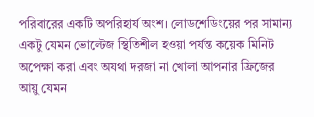পরিবারের একটি অপরিহার্য অংশ। লোডশেডিংয়ের পর সামান্য একটু যেমন ভোল্টেজ স্থিতিশীল হওয়া পর্যন্ত কয়েক মিনিট অপেক্ষা করা এবং অযথা দরজা না খোলা আপনার ফ্রিজের আয়ু যেমন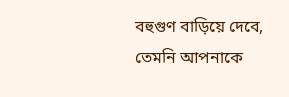বহুগুণ বাড়িয়ে দেবে, তেমনি আপনাকে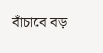বাঁচাবে বড়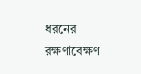ধরনের রক্ষণাবেক্ষণ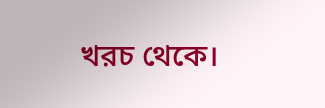খরচ থেকে।